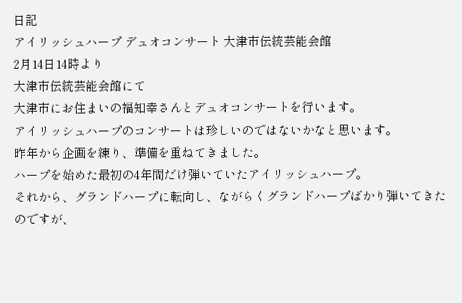日記
アイリッシュハープ デュオコンサート 大津市伝統芸能会館
2月14日14時より
大津市伝統芸能会館にて
大津市にお住まいの福知幸さんとデュオコンサートを行います。
アイリッシュハープのコンサートは珍しいのではないかなと思います。
昨年から企画を練り、準備を重ねてきました。
ハープを始めた最初の4年間だけ弾いていたアイリッシュハープ。
それから、グランドハープに転向し、ながらくグランドハープばかり弾いてきたのですが、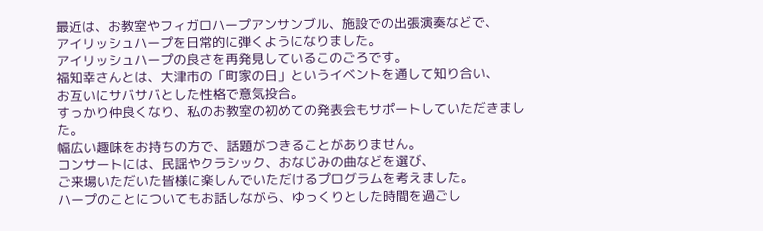最近は、お教室やフィガロハープアンサンブル、施設での出張演奏などで、
アイリッシュハープを日常的に弾くようになりました。
アイリッシュハープの良さを再発見しているこのごろです。
福知幸さんとは、大津市の「町家の日」というイベントを通して知り合い、
お互いにサバサバとした性格で意気投合。
すっかり仲良くなり、私のお教室の初めての発表会もサポートしていただきました。
幅広い趣味をお持ちの方で、話題がつきることがありません。
コンサートには、民謡やクラシック、おなじみの曲などを選び、
ご来場いただいた皆様に楽しんでいただけるプログラムを考えました。
ハープのことについてもお話しながら、ゆっくりとした時間を過ごし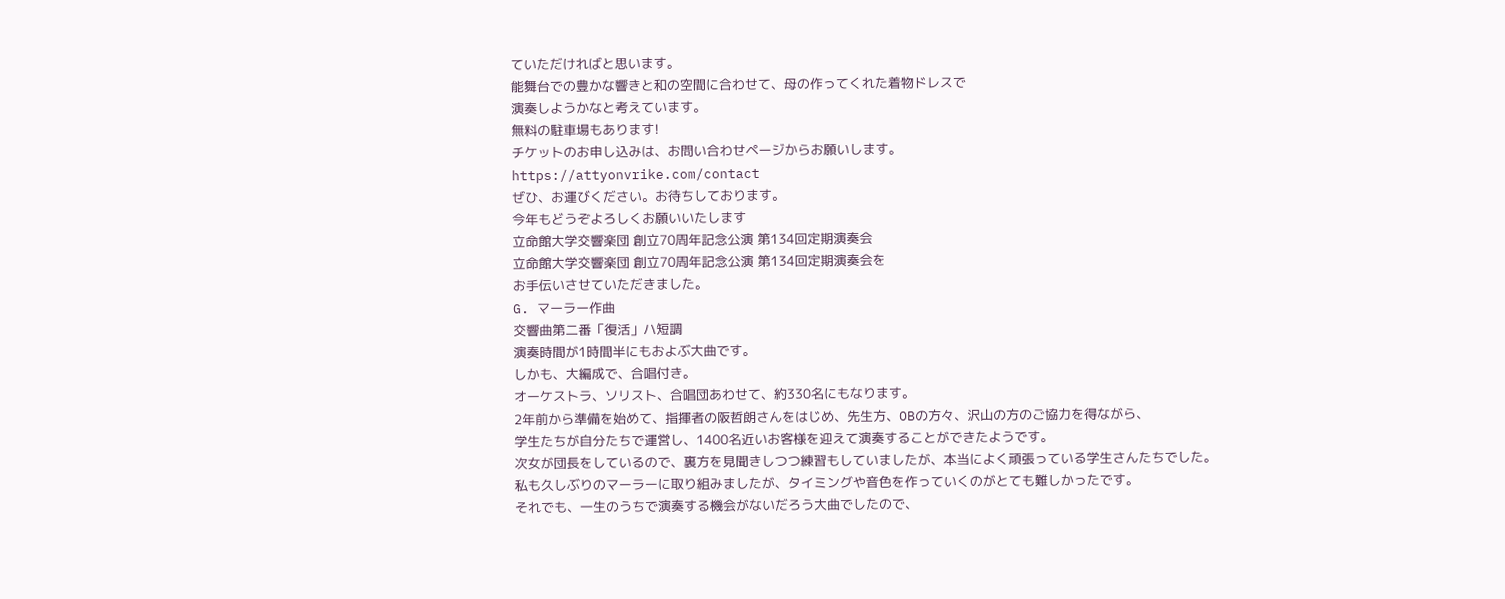ていただければと思います。
能舞台での豊かな響きと和の空間に合わせて、母の作ってくれた着物ドレスで
演奏しようかなと考えています。
無料の駐車場もあります!
チケットのお申し込みは、お問い合わせページからお願いします。
https://attyonvrike.com/contact
ぜひ、お運びください。お待ちしております。
今年もどうぞよろしくお願いいたします
立命館大学交響楽団 創立70周年記念公演 第134回定期演奏会
立命館大学交響楽団 創立70周年記念公演 第134回定期演奏会を
お手伝いさせていただきました。
G. マーラー作曲
交響曲第二番「復活」ハ短調
演奏時間が1時間半にもおよぶ大曲です。
しかも、大編成で、合唱付き。
オーケストラ、ソリスト、合唱団あわせて、約330名にもなります。
2年前から準備を始めて、指揮者の阪哲朗さんをはじめ、先生方、OBの方々、沢山の方のご協力を得ながら、
学生たちが自分たちで運営し、1400名近いお客様を迎えて演奏することができたようです。
次女が団長をしているので、裏方を見聞きしつつ練習もしていましたが、本当によく頑張っている学生さんたちでした。
私も久しぶりのマーラーに取り組みましたが、タイミングや音色を作っていくのがとても難しかったです。
それでも、一生のうちで演奏する機会がないだろう大曲でしたので、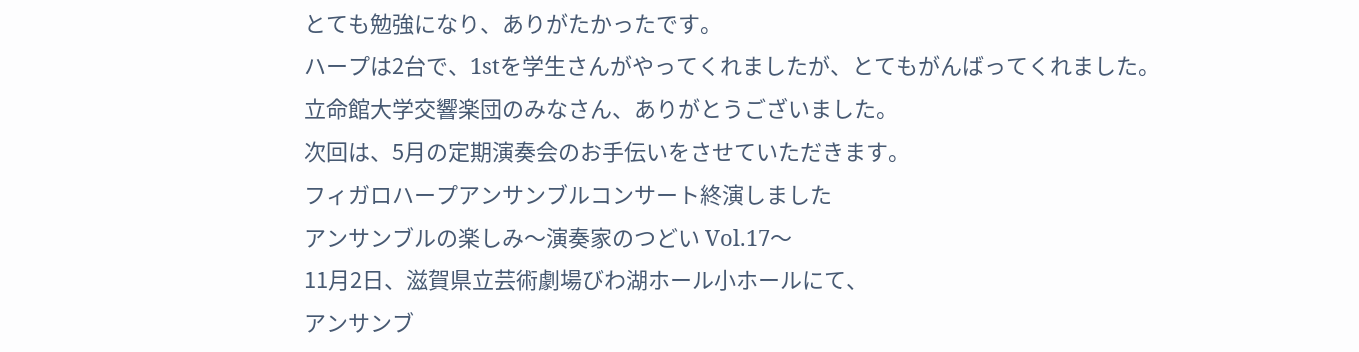とても勉強になり、ありがたかったです。
ハープは2台で、1stを学生さんがやってくれましたが、とてもがんばってくれました。
立命館大学交響楽団のみなさん、ありがとうございました。
次回は、5月の定期演奏会のお手伝いをさせていただきます。
フィガロハープアンサンブルコンサート終演しました
アンサンブルの楽しみ〜演奏家のつどい Vol.17〜
11月2日、滋賀県立芸術劇場びわ湖ホール小ホールにて、
アンサンブ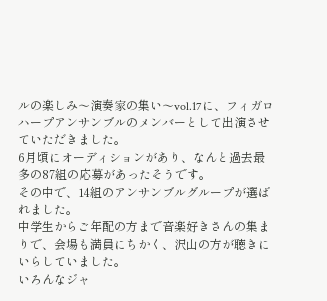ルの楽しみ〜演奏家の集い〜vol.17に、フィガロハープアンサンブルのメンバーとして出演させていただきました。
6月頃にオーディションがあり、なんと過去最多の87組の応募があったそうです。
その中で、14組のアンサンブルグループが選ばれました。
中学生からご年配の方まで音楽好きさんの集まりで、会場も満員にちかく、沢山の方が聴きにいらしていました。
いろんなジャ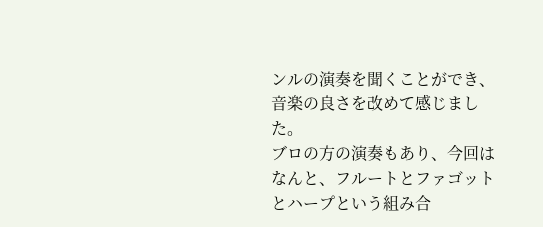ンルの演奏を聞くことができ、音楽の良さを改めて感じました。
ブロの方の演奏もあり、今回はなんと、フルートとファゴットとハープという組み合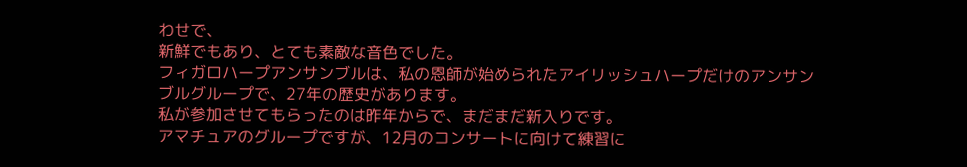わせで、
新鮮でもあり、とても素敵な音色でした。
フィガロハープアンサンブルは、私の恩師が始められたアイリッシュハープだけのアンサンブルグループで、27年の歴史があります。
私が参加させてもらったのは昨年からで、まだまだ新入りです。
アマチュアのグループですが、12月のコンサートに向けて練習に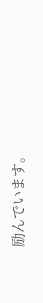励んでいます。